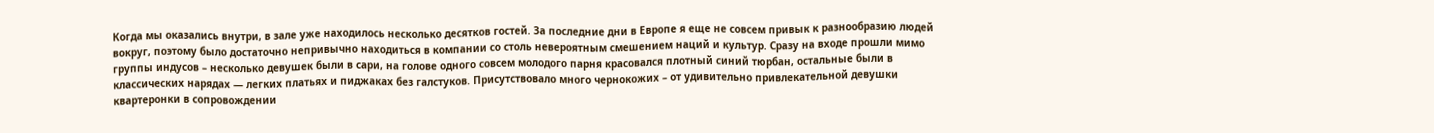Когда мы оказались внутри, в зале уже находилось несколько десятков гостей. За последние дни в Европе я еще не совсем привык к разнообразию людей вокруг, поэтому было достаточно непривычно находиться в компании со столь невероятным смешением наций и культур. Сразу на входе прошли мимо группы индусов – несколько девушек были в сари, на голове одного совсем молодого парня красовался плотный синий тюрбан, остальные были в классических нарядах — легких платьях и пиджаках без галстуков. Присутствовало много чернокожих – от удивительно привлекательной девушки квартеронки в сопровождении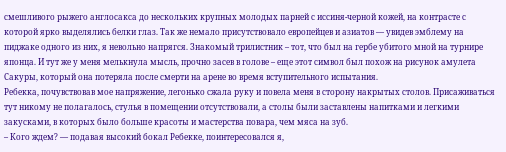смешливого рыжего англосакса до нескольких крупных молодых парней с иссиня-черной кожей, на контрасте с которой ярко выделялись белки глаз. Так же немало присутствовало европейцев и азиатов — увидев эмблему на пиджаке одного из них, я невольно напрягся. Знакомый трилистник – тот, что был на гербе убитого мной на турнире японца. И тут же у меня мелькнула мысль, прочно засев в голове – еще этот символ был похож на рисунок амулета Сакуры, который она потеряла после смерти на арене во время вступительного испытания.
Ребекка, почувствовав мое напряжение, легонько сжала руку и повела меня в сторону накрытых столов. Присаживаться тут никому не полагалось, стулья в помещении отсутствовали, а столы были заставлены напитками и легкими закусками, в которых было больше красоты и мастерства повара, чем мяса на зуб.
– Кого ждем? — подавая высокий бокал Ребекке, поинтересовался я,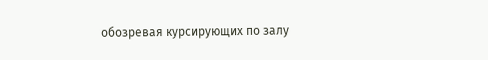обозревая курсирующих по залу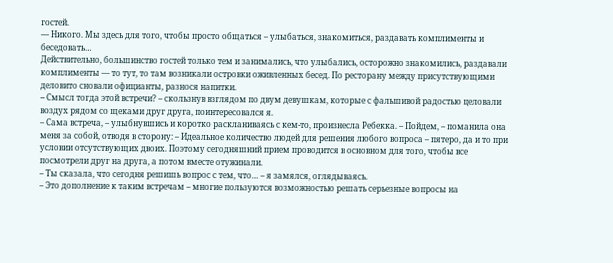гостей.
— Никого. Мы здесь для того, чтобы просто общаться – улыбаться, знакомиться, раздавать комплименты и беседовать…
Действительно, большинство гостей только тем и занимались, что улыбались, осторожно знакомились, раздавали комплименты — то тут, то там возникали островки оживленных бесед. По ресторану между присутствующими деловито сновали официанты, разнося напитки.
-- Смысл тогда этой встречи? – скользнув взглядом по двум девушкам, которые с фальшивой радостью целовали воздух рядом со щеками друг друга, поинтересовался я.
– Сама встреча, – улыбнувшись и коротко раскланиваясь с кем-то, произнесла Ребекка. – Пойдем, – поманила она меня за собой, отводя в сторону: – Идеальное количество людей для решения любого вопроса – пятеро, да и то при условии отсутствующих двоих. Поэтому сегодняшний прием проводится в основном для того, чтобы все посмотрели друг на друга, а потом вместе отужинали.
– Ты сказала, что сегодня решишь вопрос с тем, что… – я замялся, оглядываясь.
– Это дополнение к таким встречам – многие пользуются возможностью решать серьезные вопросы на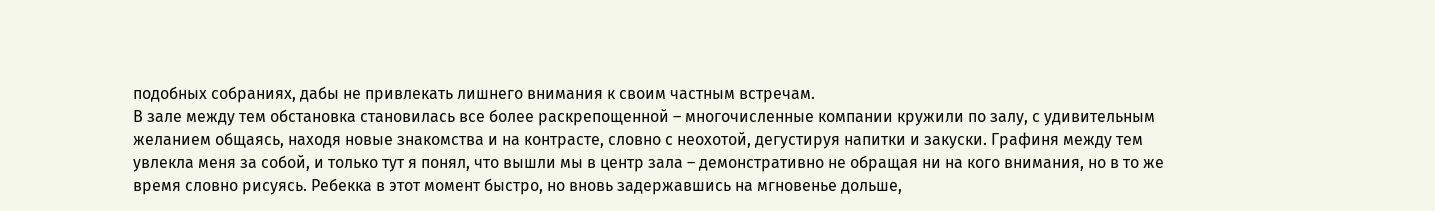подобных собраниях, дабы не привлекать лишнего внимания к своим частным встречам.
В зале между тем обстановка становилась все более раскрепощенной – многочисленные компании кружили по залу, с удивительным желанием общаясь, находя новые знакомства и на контрасте, словно с неохотой, дегустируя напитки и закуски. Графиня между тем увлекла меня за собой, и только тут я понял, что вышли мы в центр зала – демонстративно не обращая ни на кого внимания, но в то же время словно рисуясь. Ребекка в этот момент быстро, но вновь задержавшись на мгновенье дольше,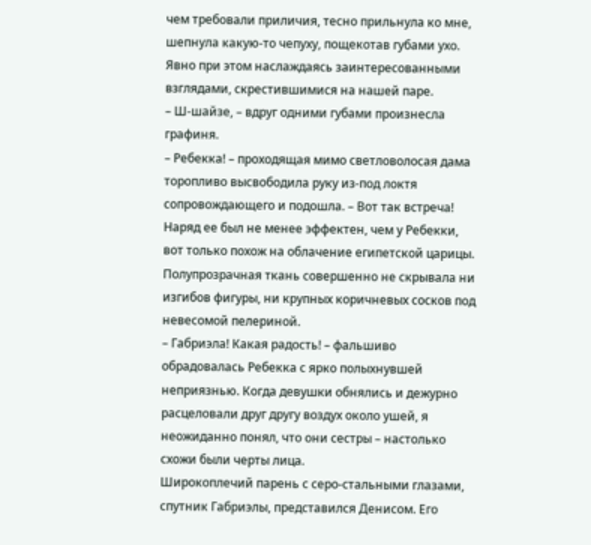чем требовали приличия, тесно прильнула ко мне, шепнула какую-то чепуху, пощекотав губами ухо. Явно при этом наслаждаясь заинтересованными взглядами, скрестившимися на нашей паре.
– Ш-шайзе, – вдруг одними губами произнесла графиня.
– Ребекка! – проходящая мимо светловолосая дама торопливо высвободила руку из-под локтя сопровождающего и подошла. – Вот так встреча!
Наряд ее был не менее эффектен, чем у Ребекки, вот только похож на облачение египетской царицы. Полупрозрачная ткань совершенно не скрывала ни изгибов фигуры, ни крупных коричневых сосков под невесомой пелериной.
– Габриэла! Какая радость! – фальшиво обрадовалась Ребекка с ярко полыхнувшей неприязнью. Когда девушки обнялись и дежурно расцеловали друг другу воздух около ушей, я неожиданно понял, что они сестры – настолько схожи были черты лица.
Широкоплечий парень с серо-стальными глазами, спутник Габриэлы, представился Денисом. Его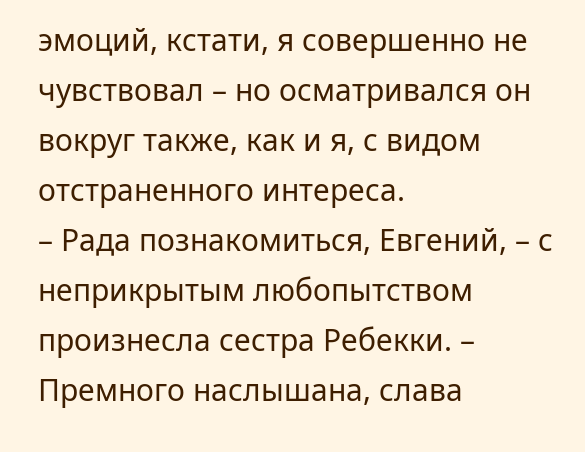эмоций, кстати, я совершенно не чувствовал – но осматривался он вокруг также, как и я, с видом отстраненного интереса.
– Рада познакомиться, Евгений, – с неприкрытым любопытством произнесла сестра Ребекки. – Премного наслышана, слава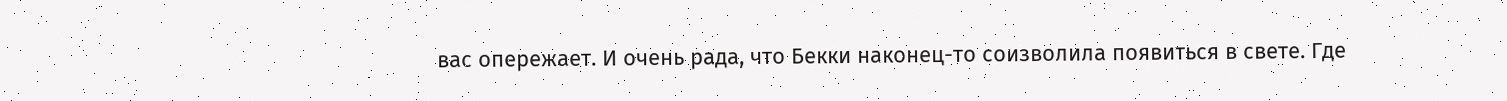вас опережает. И очень рада, что Бекки наконец-то соизволила появиться в свете. Где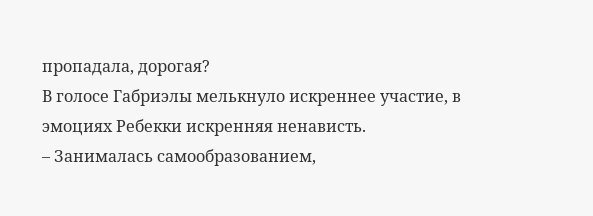пропадала, дорогая?
В голосе Габриэлы мелькнуло искреннее участие, в эмоциях Ребекки искренняя ненависть.
– Занималась самообразованием,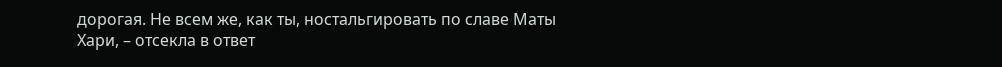дорогая. Не всем же, как ты, ностальгировать по славе Маты Хари, – отсекла в ответ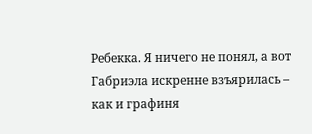Ребекка. Я ничего не понял, а вот Габриэла искренне взъярилась – как и графиня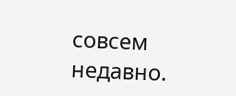совсем недавно.